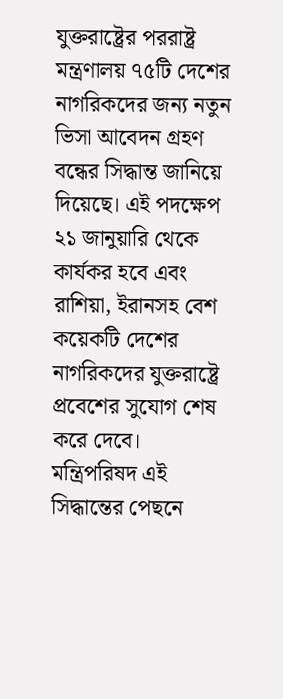যুক্তরাষ্ট্রের পররাষ্ট্র মন্ত্রণালয় ৭৫টি দেশের নাগরিকদের জন্য নতুন ভিসা আবেদন গ্রহণ বন্ধের সিদ্ধান্ত জানিয়ে দিয়েছে। এই পদক্ষেপ ২১ জানুয়ারি থেকে কার্যকর হবে এবং রাশিয়া, ইরানসহ বেশ কয়েকটি দেশের নাগরিকদের যুক্তরাষ্ট্রে প্রবেশের সুযোগ শেষ করে দেবে। মন্ত্রিপরিষদ এই সিদ্ধান্তের পেছনে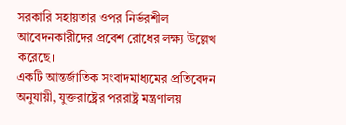সরকারি সহায়তার ওপর নির্ভরশীল আবেদনকারীদের প্রবেশ রোধের লক্ষ্য উল্লেখ করেছে।
একটি আন্তর্জাতিক সংবাদমাধ্যমের প্রতিবেদন অনুযায়ী, যুক্তরাষ্ট্রের পররাষ্ট্র মন্ত্রণালয়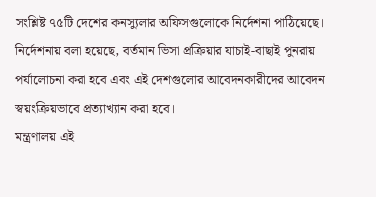সংশ্লিষ্ট ৭৫টি দেশের কনস্যুলার অফিসগুলোকে নির্দেশনা পাঠিয়েছে। নির্দেশনায় বলা হয়েছে, বর্তমান ভিসা প্রক্রিয়ার যাচাই-বাছাই পুনরায় পর্যালোচনা করা হবে এবং এই দেশগুলোর আবেদনকারীদের আবেদন স্বয়ংক্রিয়ভাবে প্রত্যাখ্যান করা হবে।
মন্ত্রণালয় এই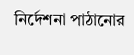নির্দেশনা পাঠানোর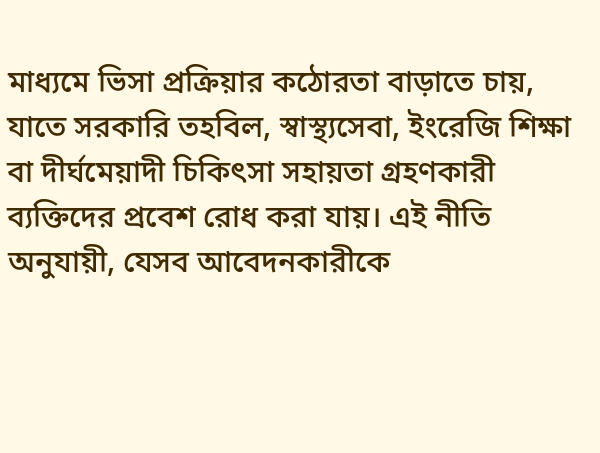মাধ্যমে ভিসা প্রক্রিয়ার কঠোরতা বাড়াতে চায়, যাতে সরকারি তহবিল, স্বাস্থ্যসেবা, ইংরেজি শিক্ষা বা দীর্ঘমেয়াদী চিকিৎসা সহায়তা গ্রহণকারী ব্যক্তিদের প্রবেশ রোধ করা যায়। এই নীতি অনুযায়ী, যেসব আবেদনকারীকে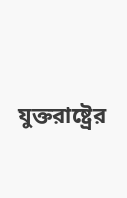যুক্তরাষ্ট্রের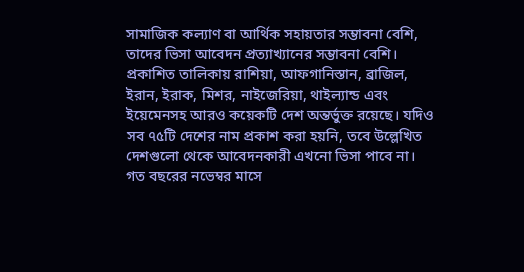সামাজিক কল্যাণ বা আর্থিক সহায়তার সম্ভাবনা বেশি, তাদের ভিসা আবেদন প্রত্যাখ্যানের সম্ভাবনা বেশি।
প্রকাশিত তালিকায় রাশিয়া, আফগানিস্তান, ব্রাজিল, ইরান, ইরাক, মিশর, নাইজেরিয়া, থাইল্যান্ড এবং ইয়েমেনসহ আরও কয়েকটি দেশ অন্তর্ভুক্ত রয়েছে। যদিও সব ৭৫টি দেশের নাম প্রকাশ করা হয়নি, তবে উল্লেখিত দেশগুলো থেকে আবেদনকারী এখনো ভিসা পাবে না।
গত বছরের নভেম্বর মাসে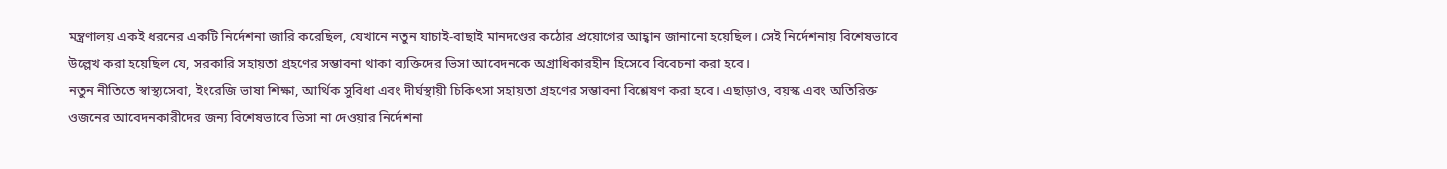মন্ত্রণালয় একই ধরনের একটি নির্দেশনা জারি করেছিল, যেখানে নতুন যাচাই-বাছাই মানদণ্ডের কঠোর প্রয়োগের আহ্বান জানানো হয়েছিল। সেই নির্দেশনায় বিশেষভাবে উল্লেখ করা হয়েছিল যে, সরকারি সহায়তা গ্রহণের সম্ভাবনা থাকা ব্যক্তিদের ভিসা আবেদনকে অগ্রাধিকারহীন হিসেবে বিবেচনা করা হবে।
নতুন নীতিতে স্বাস্থ্যসেবা, ইংরেজি ভাষা শিক্ষা, আর্থিক সুবিধা এবং দীর্ঘস্থায়ী চিকিৎসা সহায়তা গ্রহণের সম্ভাবনা বিশ্লেষণ করা হবে। এছাড়াও, বয়স্ক এবং অতিরিক্ত ওজনের আবেদনকারীদের জন্য বিশেষভাবে ভিসা না দেওয়ার নির্দেশনা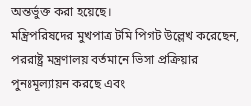অন্তর্ভুক্ত করা হয়েছে।
মন্ত্রিপরিষদের মুখপাত্র টমি পিগট উল্লেখ করেছেন, পররাষ্ট্র মন্ত্রণালয় বর্তমানে ভিসা প্রক্রিয়ার পুনঃমূল্যায়ন করছে এবং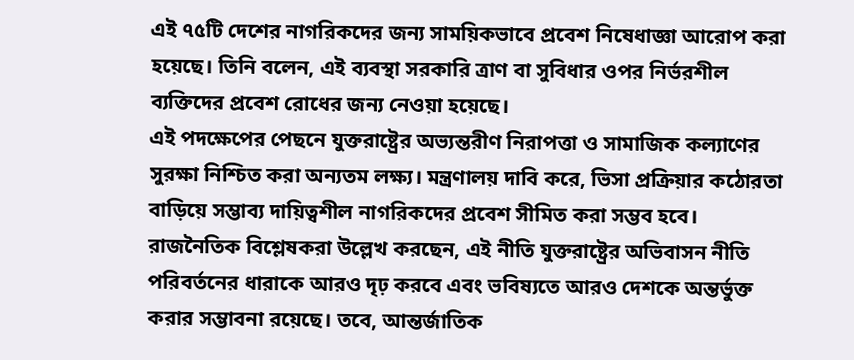এই ৭৫টি দেশের নাগরিকদের জন্য সাময়িকভাবে প্রবেশ নিষেধাজ্ঞা আরোপ করা হয়েছে। তিনি বলেন, এই ব্যবস্থা সরকারি ত্রাণ বা সুবিধার ওপর নির্ভরশীল ব্যক্তিদের প্রবেশ রোধের জন্য নেওয়া হয়েছে।
এই পদক্ষেপের পেছনে যুক্তরাষ্ট্রের অভ্যন্তরীণ নিরাপত্তা ও সামাজিক কল্যাণের সুরক্ষা নিশ্চিত করা অন্যতম লক্ষ্য। মন্ত্রণালয় দাবি করে, ভিসা প্রক্রিয়ার কঠোরতা বাড়িয়ে সম্ভাব্য দায়িত্বশীল নাগরিকদের প্রবেশ সীমিত করা সম্ভব হবে।
রাজনৈতিক বিশ্লেষকরা উল্লেখ করছেন, এই নীতি যুক্তরাষ্ট্রের অভিবাসন নীতি পরিবর্তনের ধারাকে আরও দৃঢ় করবে এবং ভবিষ্যতে আরও দেশকে অন্তর্ভুক্ত করার সম্ভাবনা রয়েছে। তবে, আন্তর্জাতিক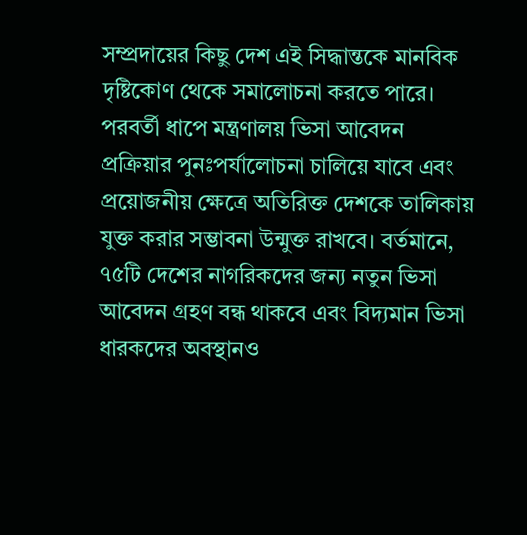সম্প্রদায়ের কিছু দেশ এই সিদ্ধান্তকে মানবিক দৃষ্টিকোণ থেকে সমালোচনা করতে পারে।
পরবর্তী ধাপে মন্ত্রণালয় ভিসা আবেদন প্রক্রিয়ার পুনঃপর্যালোচনা চালিয়ে যাবে এবং প্রয়োজনীয় ক্ষেত্রে অতিরিক্ত দেশকে তালিকায় যুক্ত করার সম্ভাবনা উন্মুক্ত রাখবে। বর্তমানে, ৭৫টি দেশের নাগরিকদের জন্য নতুন ভিসা আবেদন গ্রহণ বন্ধ থাকবে এবং বিদ্যমান ভিসা ধারকদের অবস্থানও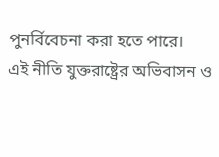পুনর্বিবেচনা করা হতে পারে।
এই নীতি যুক্তরাষ্ট্রের অভিবাসন ও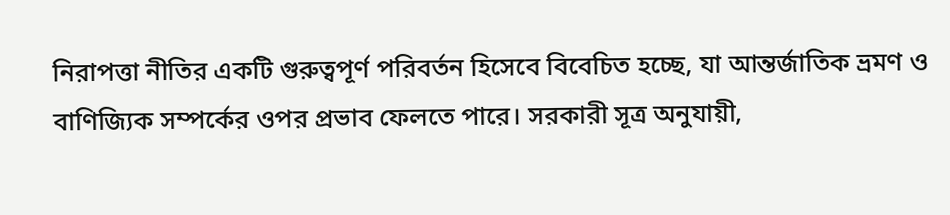নিরাপত্তা নীতির একটি গুরুত্বপূর্ণ পরিবর্তন হিসেবে বিবেচিত হচ্ছে, যা আন্তর্জাতিক ভ্রমণ ও বাণিজ্যিক সম্পর্কের ওপর প্রভাব ফেলতে পারে। সরকারী সূত্র অনুযায়ী,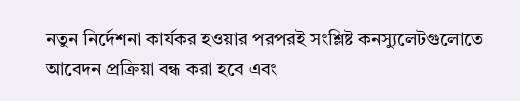নতুন নির্দেশনা কার্যকর হওয়ার পরপরই সংশ্লিষ্ট কনস্যুলেটগুলোতে আবেদন প্রক্রিয়া বন্ধ করা হবে এবং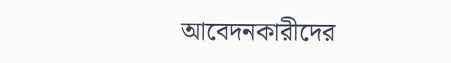আবেদনকারীদের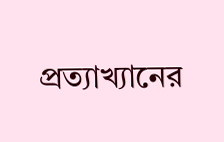প্রত্যাখ্যানের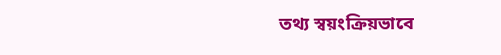তথ্য স্বয়ংক্রিয়ভাবে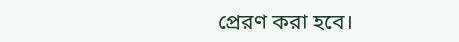প্রেরণ করা হবে।